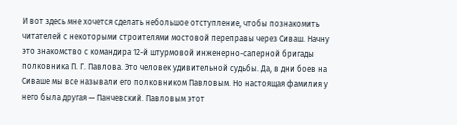И вот здесь мне хочется сделать небольшое отступление, чтобы познакомить читателей с некоторыми строителями мостовой переправы через Сиваш. Начну это знакомство с командира 12-й штурмовой инженерно-саперной бригады полковника П. Г. Павлова. Это человек удивительной судьбы. Да, в дни боев на Сиваше мы все называли его полковником Павловым. Но настоящая фамилия у него была другая — Панчевский. Павловым этот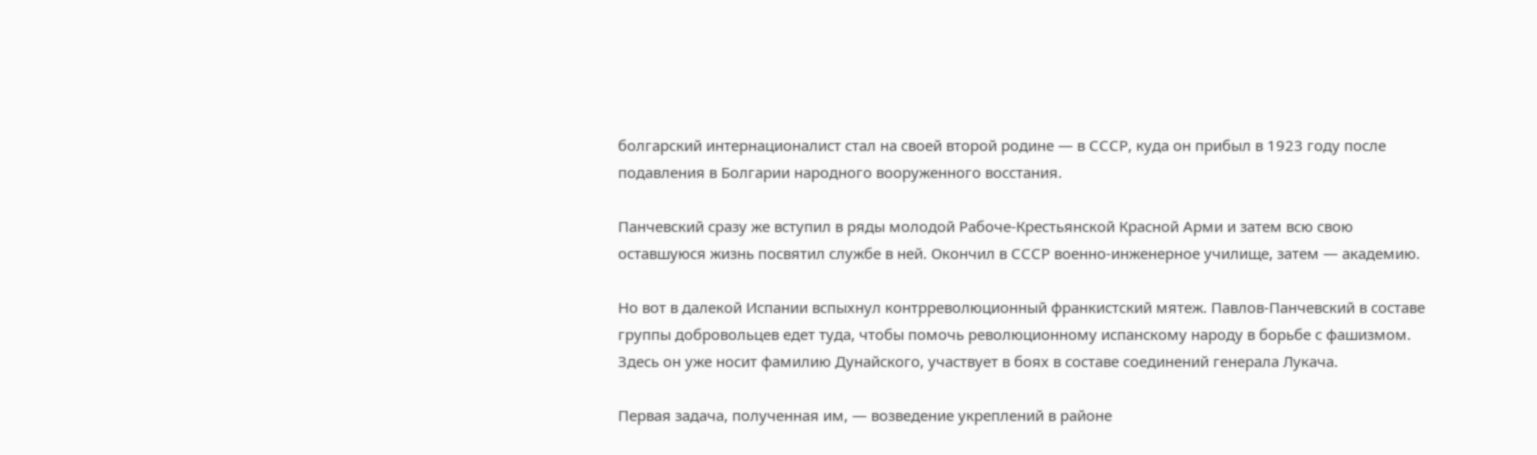болгарский интернационалист стал на своей второй родине — в СССР, куда он прибыл в 1923 году после подавления в Болгарии народного вооруженного восстания.

Панчевский сразу же вступил в ряды молодой Рабоче-Крестьянской Красной Арми и затем всю свою оставшуюся жизнь посвятил службе в ней. Окончил в СССР военно-инженерное училище, затем — академию.

Но вот в далекой Испании вспыхнул контрреволюционный франкистский мятеж. Павлов-Панчевский в составе группы добровольцев едет туда, чтобы помочь революционному испанскому народу в борьбе с фашизмом. Здесь он уже носит фамилию Дунайского, участвует в боях в составе соединений генерала Лукача.

Первая задача, полученная им, — возведение укреплений в районе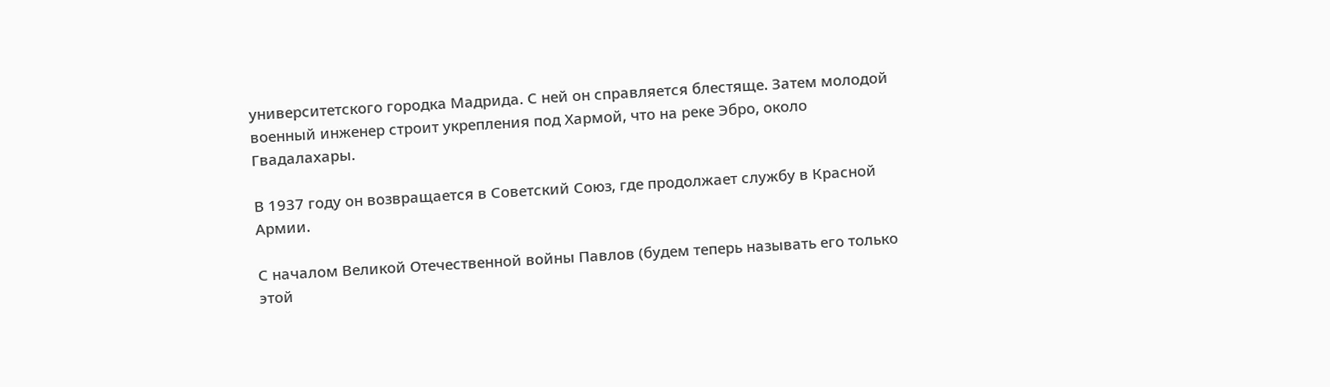университетского городка Мадрида. С ней он справляется блестяще. Затем молодой военный инженер строит укрепления под Хармой, что на реке Эбро, около Гвадалахары.

В 1937 году он возвращается в Советский Союз, где продолжает службу в Красной Армии.

С началом Великой Отечественной войны Павлов (будем теперь называть его только этой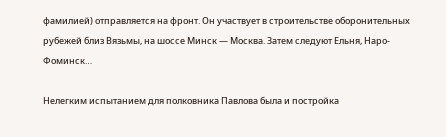фамилией) отправляется на фронт. Он участвует в строительстве оборонительных рубежей близ Вязьмы, на шоссе Минск — Москва. Затем следуют Ельня, Наро-Фоминск…

Нелегким испытанием для полковника Павлова была и постройка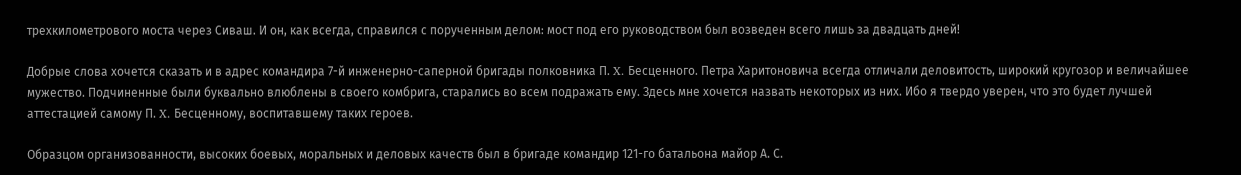трехкилометрового моста через Сиваш. И он, как всегда, справился с порученным делом: мост под его руководством был возведен всего лишь за двадцать дней!

Добрые слова хочется сказать и в адрес командира 7-й инженерно-саперной бригады полковника П. X. Бесценного. Петра Харитоновича всегда отличали деловитость, широкий кругозор и величайшее мужество. Подчиненные были буквально влюблены в своего комбрига, старались во всем подражать ему. Здесь мне хочется назвать некоторых из них. Ибо я твердо уверен, что это будет лучшей аттестацией самому П. X. Бесценному, воспитавшему таких героев.

Образцом организованности, высоких боевых, моральных и деловых качеств был в бригаде командир 121-го батальона майор А. С.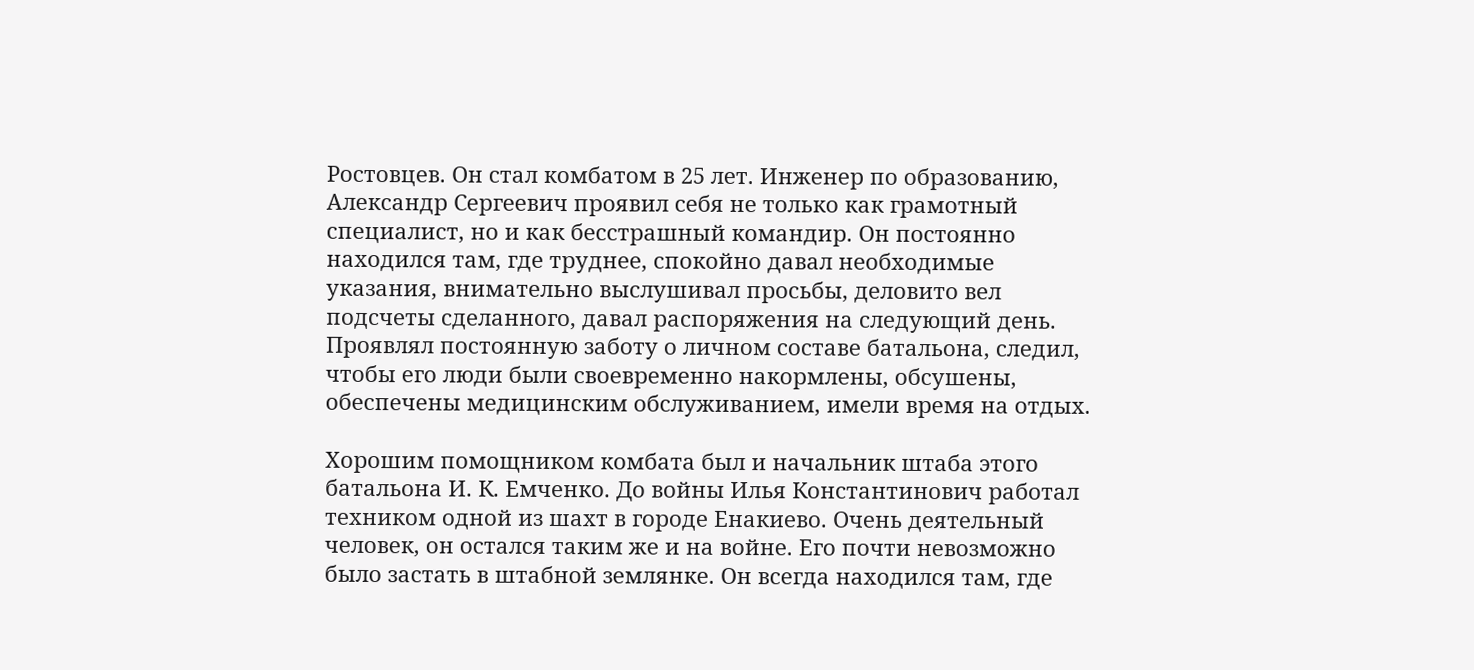Ростовцев. Он стал комбатом в 25 лет. Инженер по образованию, Александр Сергеевич проявил себя не только как грамотный специалист, но и как бесстрашный командир. Он постоянно находился там, где труднее, спокойно давал необходимые указания, внимательно выслушивал просьбы, деловито вел подсчеты сделанного, давал распоряжения на следующий день. Проявлял постоянную заботу о личном составе батальона, следил, чтобы его люди были своевременно накормлены, обсушены, обеспечены медицинским обслуживанием, имели время на отдых.

Хорошим помощником комбата был и начальник штаба этого батальона И. К. Емченко. До войны Илья Константинович работал техником одной из шахт в городе Енакиево. Очень деятельный человек, он остался таким же и на войне. Его почти невозможно было застать в штабной землянке. Он всегда находился там, где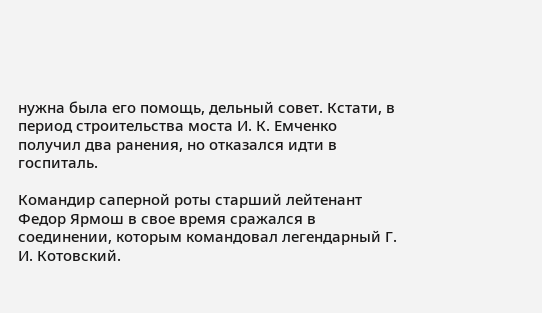нужна была его помощь, дельный совет. Кстати, в период строительства моста И. К. Емченко получил два ранения, но отказался идти в госпиталь.

Командир саперной роты старший лейтенант Федор Ярмош в свое время сражался в соединении, которым командовал легендарный Г. И. Котовский.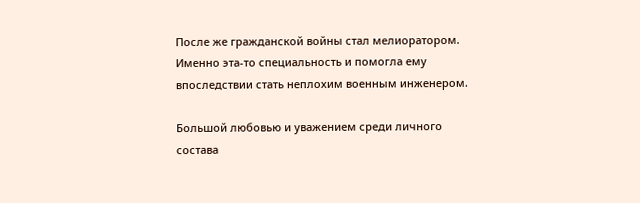После же гражданской войны стал мелиоратором. Именно эта-то специальность и помогла ему впоследствии стать неплохим военным инженером.

Большой любовью и уважением среди личного состава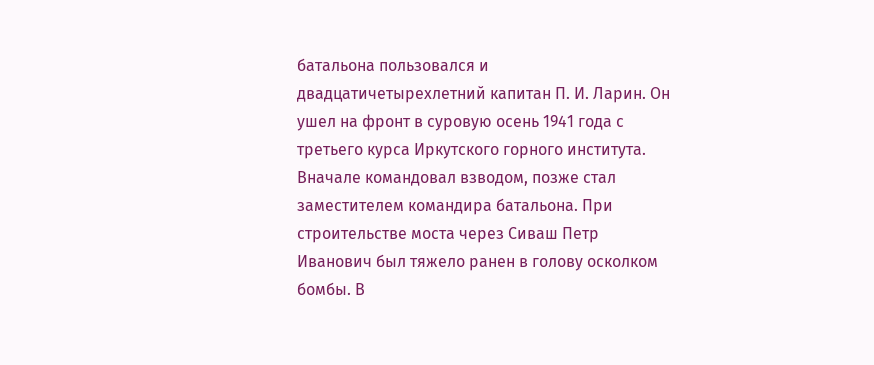батальона пользовался и двадцатичетырехлетний капитан П. И. Ларин. Он ушел на фронт в суровую осень 1941 года с третьего курса Иркутского горного института. Вначале командовал взводом, позже стал заместителем командира батальона. При строительстве моста через Сиваш Петр Иванович был тяжело ранен в голову осколком бомбы. В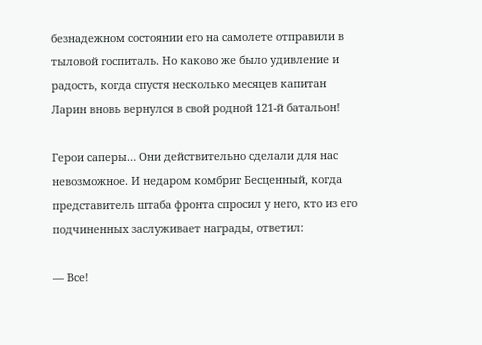безнадежном состоянии его на самолете отправили в тыловой госпиталь. Но каково же было удивление и радость, когда спустя несколько месяцев капитан Ларин вновь вернулся в свой родной 121-й батальон!

Герои саперы… Они действительно сделали для нас невозможное. И недаром комбриг Бесценный, когда представитель штаба фронта спросил у него, кто из его подчиненных заслуживает награды, ответил:

— Все!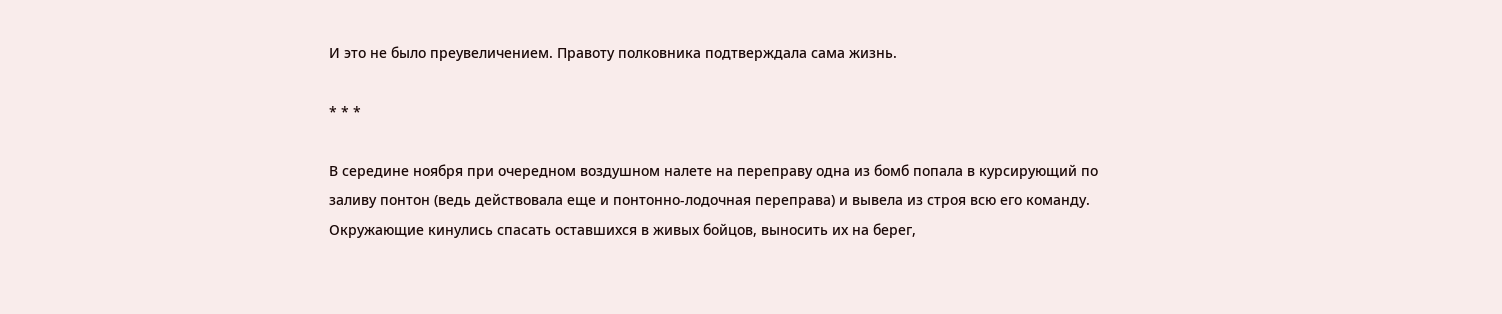И это не было преувеличением. Правоту полковника подтверждала сама жизнь.

* * *

В середине ноября при очередном воздушном налете на переправу одна из бомб попала в курсирующий по заливу понтон (ведь действовала еще и понтонно-лодочная переправа) и вывела из строя всю его команду. Окружающие кинулись спасать оставшихся в живых бойцов, выносить их на берег,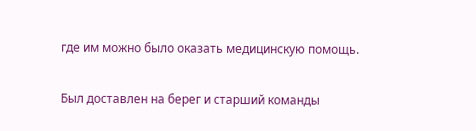где им можно было оказать медицинскую помощь.

Был доставлен на берег и старший команды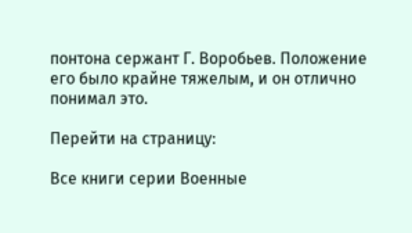понтона сержант Г. Воробьев. Положение его было крайне тяжелым, и он отлично понимал это.

Перейти на страницу:

Все книги серии Военные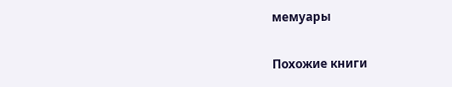мемуары

Похожие книги